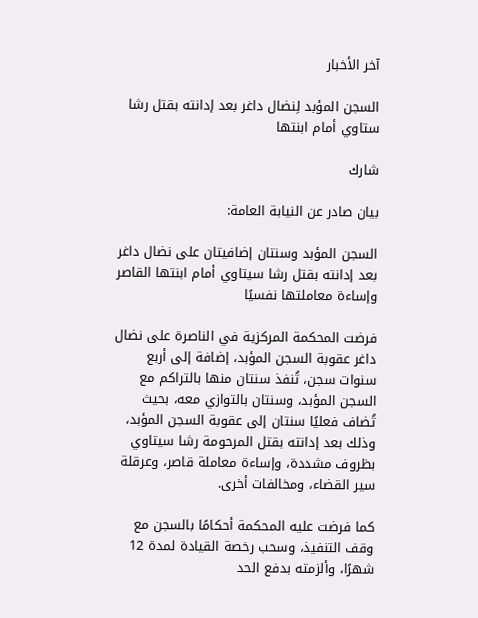آخر الأخبار

السجن المؤبد لِنضال داغر بعد إدانته بقتل رشا ستاوي أمام ابنتها

شارك

بيان صادر عن النيابة العامة:

السجن المؤبد وسنتان إضافيتان على نضال داغر بعد إدانته بقتل رشا سيتاوي أمام ابنتها القاصر وإساءة معاملتها نفسيًا

فرضت المحكمة المركزية في الناصرة على نضال داغر عقوبة السجن المؤبد، إضافة إلى أربع سنوات سجن، تُنفذ سنتان منها بالتراكم مع السجن المؤبد، وسنتان بالتوازي معه، بحيث تُضاف فعليًا سنتان إلى عقوبة السجن المؤبد، وذلك بعد إدانته بقتل المرحومة رشا سيتاوي بظروف مشددة، وإساءة معاملة قاصر، وعرقلة سير القضاء، ومخالفات أخرى.

كما فرضت عليه المحكمة أحكامًا بالسجن مع وقف التنفيذ، وسحب رخصة القيادة لمدة 12 شهرًا، وألزمته بدفع الحد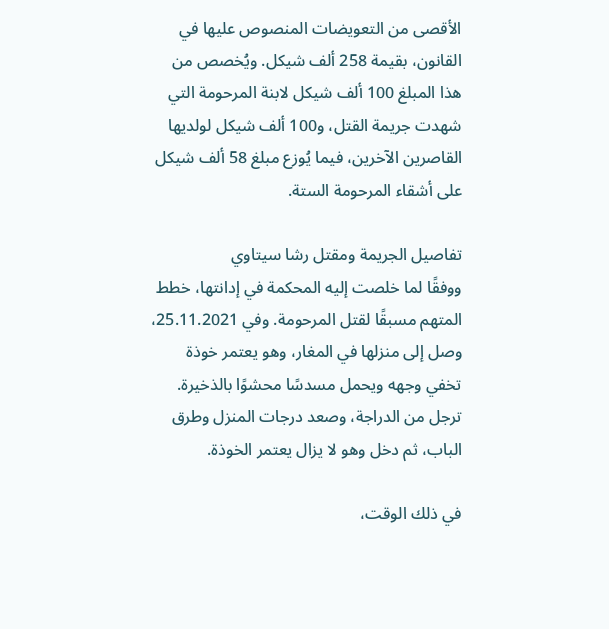الأقصى من التعويضات المنصوص عليها في القانون، بقيمة 258 ألف شيكل. ويُخصص من هذا المبلغ 100 ألف شيكل لابنة المرحومة التي شهدت جريمة القتل، و100 ألف شيكل لولديها القاصرين الآخرين، فيما يُوزع مبلغ 58 ألف شيكل على أشقاء المرحومة الستة.

تفاصيل الجريمة ومقتل رشا سيتاوي
ووفقًا لما خلصت إليه المحكمة في إدانتها، خطط المتهم مسبقًا لقتل المرحومة. وفي 25.11.2021، وصل إلى منزلها في المغار، وهو يعتمر خوذة تخفي وجهه ويحمل مسدسًا محشوًا بالذخيرة. ترجل من الدراجة، وصعد درجات المنزل وطرق الباب، ثم دخل وهو لا يزال يعتمر الخوذة.

في ذلك الوقت،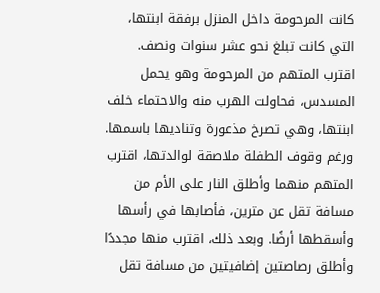كانت المرحومة داخل المنزل برفقة ابنتها، التي كانت تبلغ نحو عشر سنوات ونصف. اقترب المتهم من المرحومة وهو يحمل المسدس، فحاولت الهرب منه والاحتماء خلف ابنتها، وهي تصرخ مذعورة وتناديها باسمها. ورغم وقوف الطفلة ملاصقة لوالدتها، اقترب المتهم منهما وأطلق النار على الأم من مسافة تقل عن مترين، فأصابها في رأسها وأسقطها أرضًا. وبعد ذلك، اقترب منها مجددًا وأطلق رصاصتين إضافيتين من مسافة تقل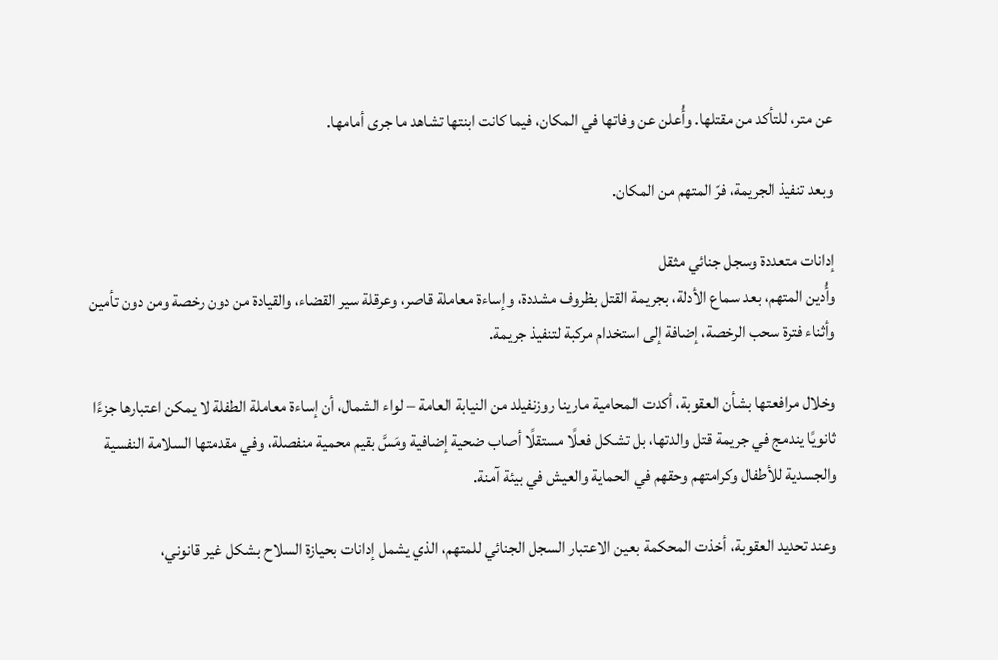عن متر، للتأكد من مقتلها. وأُعلن عن وفاتها في المكان، فيما كانت ابنتها تشاهد ما جرى أمامها.

وبعد تنفيذ الجريمة، فرّ المتهم من المكان.

إدانات متعددة وسجل جنائي مثقل
وأُدين المتهم، بعد سماع الأدلة، بجريمة القتل بظروف مشددة، وإساءة معاملة قاصر، وعرقلة سير القضاء، والقيادة من دون رخصة ومن دون تأمين وأثناء فترة سحب الرخصة، إضافة إلى استخدام مركبة لتنفيذ جريمة.

وخلال مرافعتها بشأن العقوبة، أكدت المحامية مارينا روزنفيلد من النيابة العامة – لواء الشمال، أن إساءة معاملة الطفلة لا يمكن اعتبارها جزءًا ثانويًا يندمج في جريمة قتل والدتها، بل تشكل فعلًا مستقلًا أصاب ضحية إضافية ومَسَّ بقيم محمية منفصلة، وفي مقدمتها السلامة النفسية والجسدية للأطفال وكرامتهم وحقهم في الحماية والعيش في بيئة آمنة.

وعند تحديد العقوبة، أخذت المحكمة بعين الاعتبار السجل الجنائي للمتهم، الذي يشمل إدانات بحيازة السلاح بشكل غير قانوني،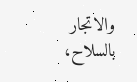والاتجار بالسلاح،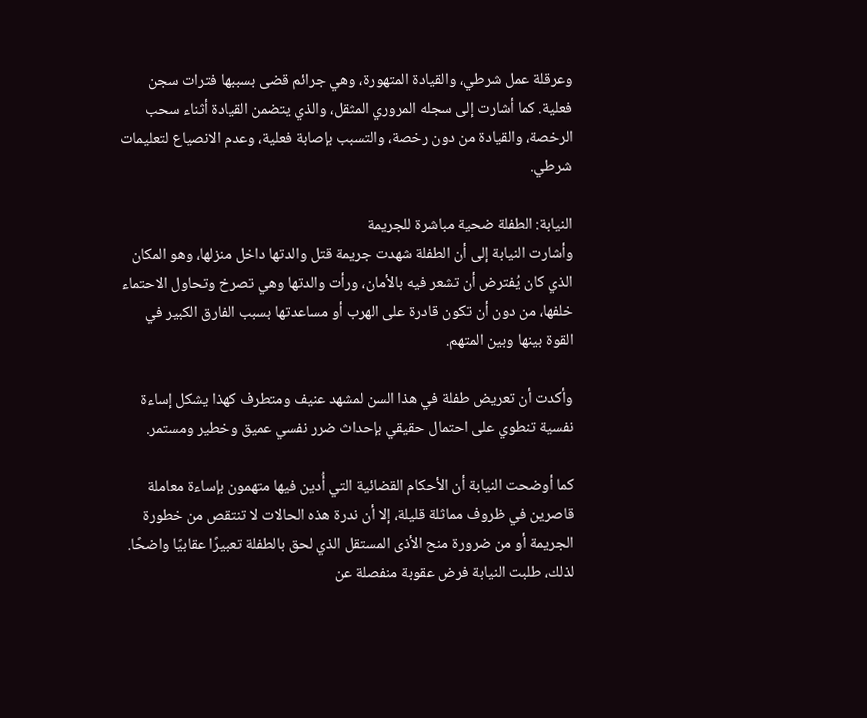وعرقلة عمل شرطي، والقيادة المتهورة، وهي جرائم قضى بسببها فترات سجن فعلية. كما أشارت إلى سجله المروري المثقل، والذي يتضمن القيادة أثناء سحب الرخصة، والقيادة من دون رخصة، والتسبب بإصابة فعلية، وعدم الانصياع لتعليمات شرطي.

النيابة: الطفلة ضحية مباشرة للجريمة
وأشارت النيابة إلى أن الطفلة شهدت جريمة قتل والدتها داخل منزلها، وهو المكان الذي كان يُفترض أن تشعر فيه بالأمان، ورأت والدتها وهي تصرخ وتحاول الاحتماء خلفها، من دون أن تكون قادرة على الهرب أو مساعدتها بسبب الفارق الكبير في القوة بينها وبين المتهم.

وأكدت أن تعريض طفلة في هذا السن لمشهد عنيف ومتطرف كهذا يشكل إساءة نفسية تنطوي على احتمال حقيقي بإحداث ضرر نفسي عميق وخطير ومستمر.

كما أوضحت النيابة أن الأحكام القضائية التي أُدين فيها متهمون بإساءة معاملة قاصرين في ظروف مماثلة قليلة، إلا أن ندرة هذه الحالات لا تنتقص من خطورة الجريمة أو من ضرورة منح الأذى المستقل الذي لحق بالطفلة تعبيرًا عقابيًا واضحًا. لذلك، طلبت النيابة فرض عقوبة منفصلة عن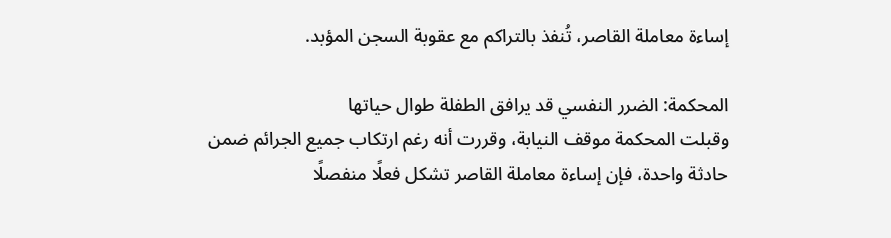إساءة معاملة القاصر، تُنفذ بالتراكم مع عقوبة السجن المؤبد.

المحكمة: الضرر النفسي قد يرافق الطفلة طوال حياتها
وقبلت المحكمة موقف النيابة، وقررت أنه رغم ارتكاب جميع الجرائم ضمن حادثة واحدة، فإن إساءة معاملة القاصر تشكل فعلًا منفصلًا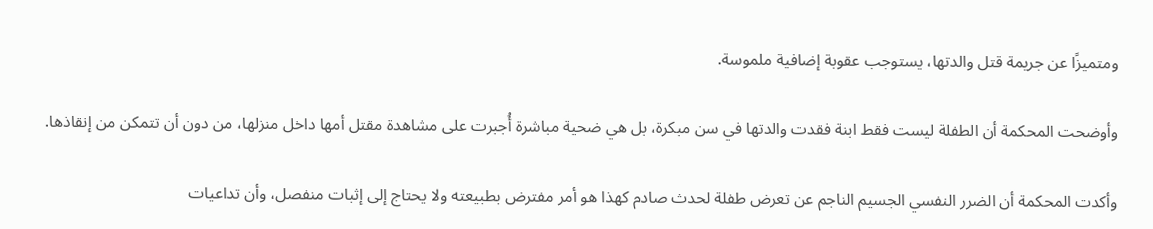ومتميزًا عن جريمة قتل والدتها، يستوجب عقوبة إضافية ملموسة.

وأوضحت المحكمة أن الطفلة ليست فقط ابنة فقدت والدتها في سن مبكرة، بل هي ضحية مباشرة أُجبرت على مشاهدة مقتل أمها داخل منزلها، من دون أن تتمكن من إنقاذها.

وأكدت المحكمة أن الضرر النفسي الجسيم الناجم عن تعرض طفلة لحدث صادم كهذا هو أمر مفترض بطبيعته ولا يحتاج إلى إثبات منفصل، وأن تداعيات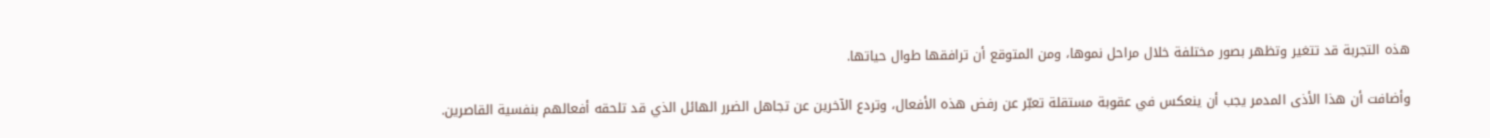هذه التجربة قد تتغير وتظهر بصور مختلفة خلال مراحل نموها، ومن المتوقع أن ترافقها طوال حياتها.

وأضافت أن هذا الأذى المدمر يجب أن ينعكس في عقوبة مستقلة تعبّر عن رفض هذه الأفعال، وتردع الآخرين عن تجاهل الضرر الهائل الذي قد تلحقه أفعالهم بنفسية القاصرين.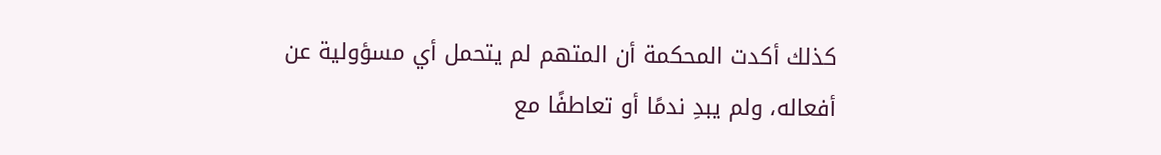كذلك أكدت المحكمة أن المتهم لم يتحمل أي مسؤولية عن أفعاله، ولم يبدِ ندمًا أو تعاطفًا مع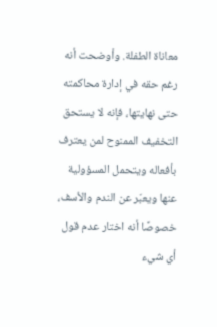معاناة الطفلة. وأوضحت أنه رغم حقه في إدارة محاكمته حتى نهايتها، فإنه لا يستحق التخفيف الممنوح لمن يعترف بأفعاله ويتحمل المسؤولية عنها ويعبّر عن الندم والأسف، خصوصًا أنه اختار عدم قول أي شيء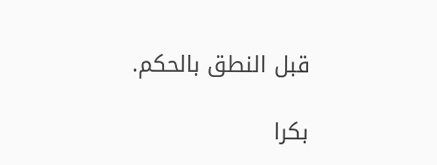قبل النطق بالحكم.

بكرا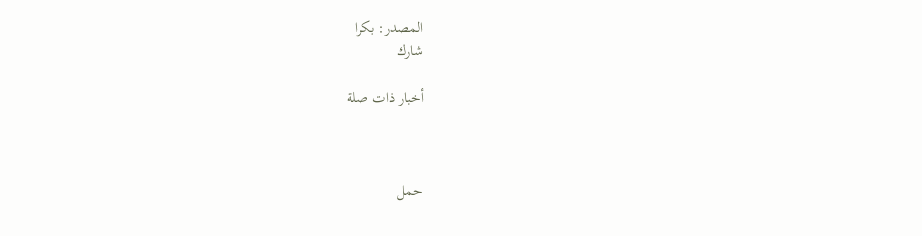المصدر: بكرا
شارك

أخبار ذات صلة



حمل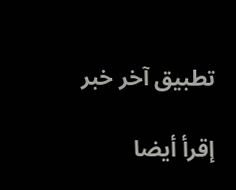تطبيق آخر خبر

إقرأ أيضا